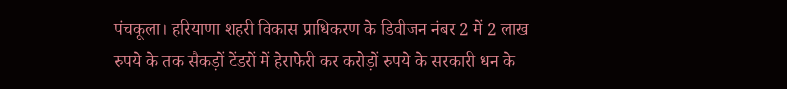पंचकूला। हरियाणा शहरी विकास प्राधिकरण के डिवीजन नंबर 2 में 2 लाख रुपये के तक सैकड़ों टेंडरों में हेराफेरी कर करोड़ों रुपये के सरकारी धन के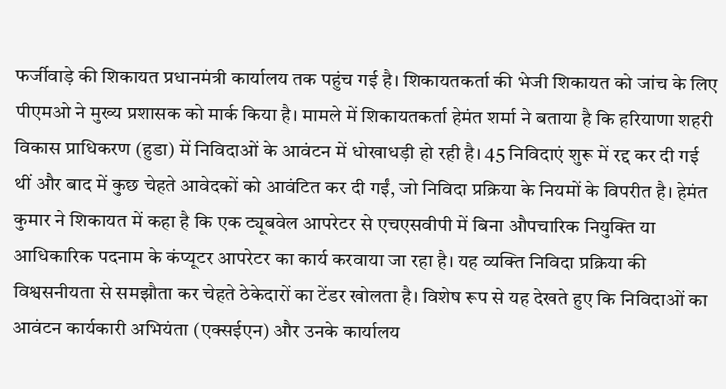फर्जीवाड़े की शिकायत प्रधानमंत्री कार्यालय तक पहुंच गई है। शिकायतकर्ता की भेजी शिकायत को जांच के लिए पीएमओ ने मुख्य प्रशासक को मार्क किया है। मामले में शिकायतकर्ता हेमंत शर्मा ने बताया है कि हरियाणा शहरी विकास प्राधिकरण (हुडा) में निविदाओं के आवंटन में धोखाधड़ी हो रही है। 45 निविदाएं शुरू में रद्द कर दी गई थीं और बाद में कुछ चेहते आवेदकों को आवंटित कर दी गईं, जो निविदा प्रक्रिया के नियमों के विपरीत है। हेमंत कुमार ने शिकायत में कहा है कि एक ट्यूबवेल आपरेटर से एचएसवीपी में बिना औपचारिक नियुक्ति या आधिकारिक पदनाम के कंप्यूटर आपरेटर का कार्य करवाया जा रहा है। यह व्यक्ति निविदा प्रक्रिया की विश्वसनीयता से समझौता कर चेहते ठेकेदारों का टेंडर खोलता है। विशेष रूप से यह देखते हुए कि निविदाओं का आवंटन कार्यकारी अभियंता (एक्सईएन) और उनके कार्यालय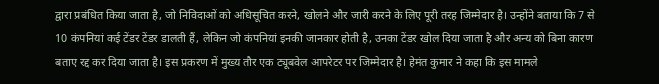द्वारा प्रबंधित किया जाता है, जो निविदाओं को अधिसूचित करने, खोलने और जारी करने के लिए पूरी तरह जिम्मेदार है। उन्होंने बताया कि 7 से 10 कंपनियां कई टेंडर टेंडर डालती हैं, लेकिन जो कंपनियां इनकी जानकार होती है, उनका टेंडर खोल दिया जाता है और अन्य को बिना कारण बताए रद्द कर दिया जाता है। इस प्रकरण में मुख्य तौर एक ट्यूबवेल आपरेटर पर जिम्मेदार है। हेमंत कुमार ने कहा कि इस मामले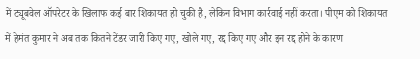में ट्यूबवेल ऑपरेटर के खिलाफ कई बार शिकायत हो चुकी है, लेकिन विभाग कार्रवाई नहीं करता। पीएम को शिकायत में हेमंत कुमार ने अब तक कितने टेंडर जारी किए गए, खोले गए, रद्द किए गए और इन रद्द होने के कारण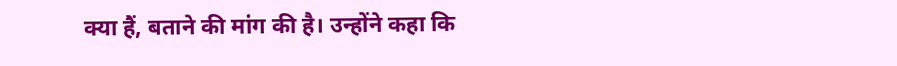क्या हैं, बताने की मांग की है। उन्होंने कहा कि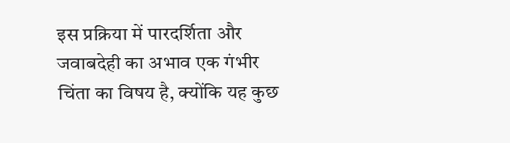इस प्रक्रिया में पारदर्शिता और जवाबदेही का अभाव एक गंभीर चिंता का विषय है, क्योंकि यह कुछ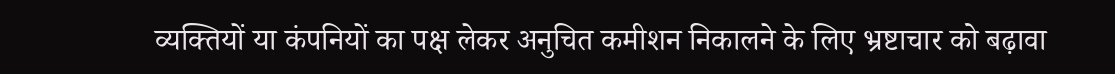व्यक्तियों या कंपनियों का पक्ष लेकर अनुचित कमीशन निकालने के लिए भ्रष्टाचार को बढ़ावा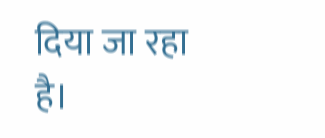दिया जा रहा है।